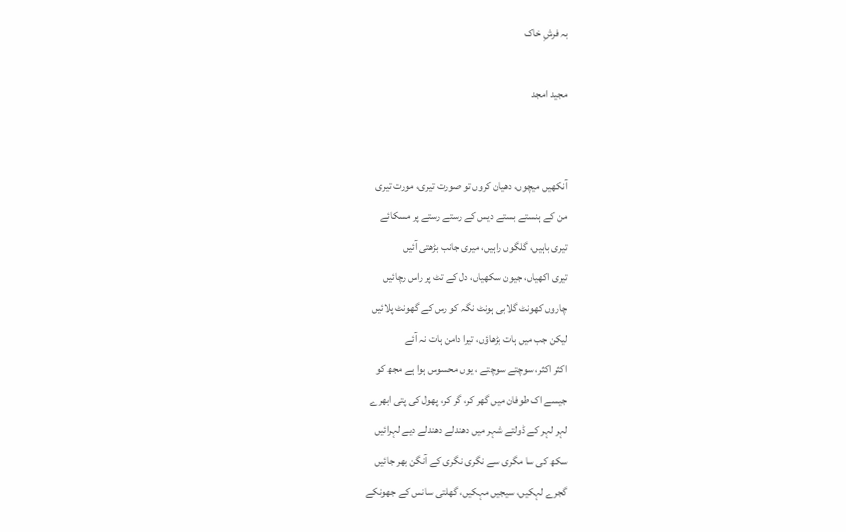بہ فرشِ خاک

مجید امجد


آنکھیں میچوں، دھیان کروں تو صورت تیری، مورت تیری
من کے ہنستے بستے دیس کے رستے رستے پر مسکائے
تیری باہیں، گلگوں راہیں، میری جانب بڑھتی آئیں
تیری اکھیاں، جیون سکھیاں، دل کے تٹ پر راس رچائیں
چاروں کھونٹ گلابی ہونٹ نگہ کو رس کے گھونٹ پلائیں
لیکن جب میں ہات بڑھاؤں، تیرا دامن ہات نہ آئے
اکثر اکثر، سوچتے سوچتے ، یوں محسوس ہوا ہے مجھ کو
جیسے اک طوفان میں گھر کر، گر کر، پھول کی پتی ابھرے
لہر لہر کے ڈولتے شہر میں دھندلے دھندلے دیے لہرائیں
سکھ کی سا مگری سے نگری نگری کے آنگن بھر جائیں
گجرے لہکیں، سیجیں مہکیں، گھلتی سانس کے جھونکے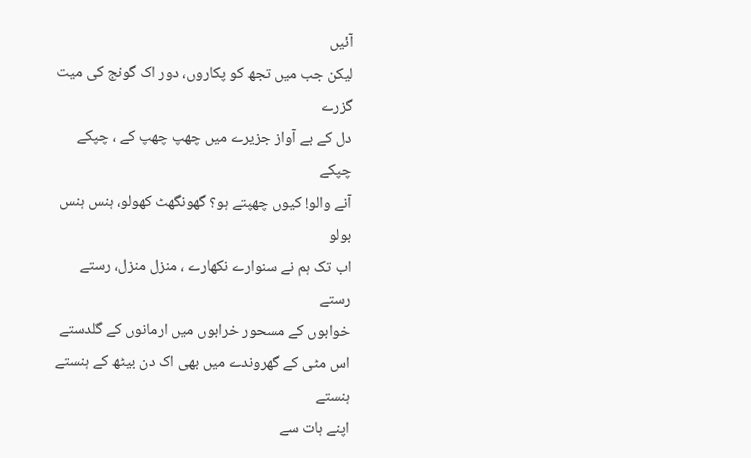آئیں
لیکن جب میں تجھ کو پکاروں، دور اک گونج کی میت گزرے
دل کے بے آواز جزیرے میں چھپ چھپ کے ، چپکے چپکے
آنے والو! کیوں چھپتے ہو؟ گھونگھٹ کھولو، ہنس ہنس بولو
اب تک ہم نے سنوارے نکھارے ، منزل منزل، رستے رستے
خوابوں کے مسحور خرابوں میں ارمانوں کے گلدستے
اس مٹی کے گھروندے میں بھی اک دن بیٹھ کے ہنستے ہنستے
اپنے ہات سے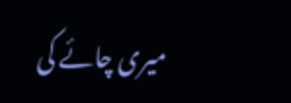میری چائے کی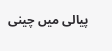پیالی میں چینی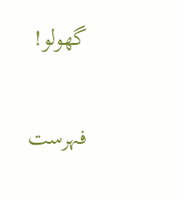گھولو!

فہرست